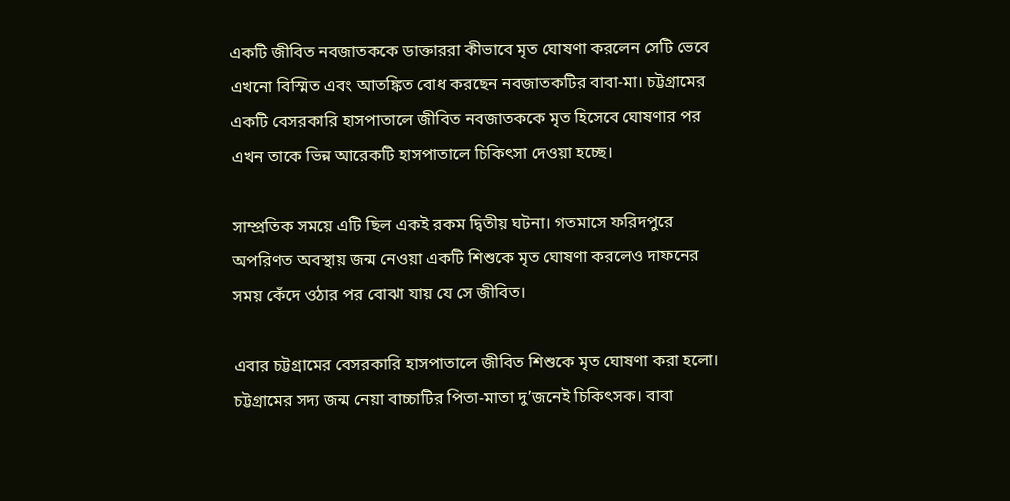একটি জীবিত নবজাতককে ডাক্তাররা কীভাবে মৃত ঘোষণা করলেন সেটি ভেবে এখনো বিস্মিত এবং আতঙ্কিত বোধ করছেন নবজাতকটির বাবা-মা। চট্টগ্রামের একটি বেসরকারি হাসপাতালে জীবিত নবজাতককে মৃত হিসেবে ঘোষণার পর এখন তাকে ভিন্ন আরেকটি হাসপাতালে চিকিৎসা দেওয়া হচ্ছে।

সাম্প্রতিক সময়ে এটি ছিল একই রকম দ্বিতীয় ঘটনা। গতমাসে ফরিদপুরে অপরিণত অবস্থায় জন্ম নেওয়া একটি শিশুকে মৃত ঘোষণা করলেও দাফনের সময় কেঁদে ওঠার পর বোঝা যায় যে সে জীবিত।

এবার চট্টগ্রামের বেসরকারি হাসপাতালে জীবিত শিশুকে মৃত ঘোষণা করা হলো। চট্টগ্রামের সদ্য জন্ম নেয়া বাচ্চাটির পিতা-মাতা দু’জনেই চিকিৎসক। বাবা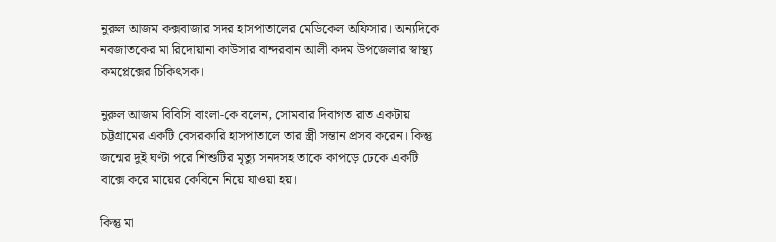নুরুল আজম কক্সবাজার সদর হাসপাতালের মেডিকেল অফিসার। অন্যদিকে নবজাতকের মা রিদোয়ানা কাউসার বান্দরবান আলী কদম উপজেলার স্বাস্থ্য কমপ্লেক্সের চিকিৎসক।

নুরুল আজম বিবিসি বাংলা-কে বলেন, সোমবার দিবাগত রাত একটায় চট্টগ্রামের একটি বেসরকারি হাসপাতালে তার স্ত্রী সন্তান প্রসব করেন। কিন্তু জন্মের দুই ঘণ্টা পরে শিশুটির মৃত্যু সনদসহ তাকে কাপড়ে ঢেকে একটি বাক্সে করে মায়ের কেবিনে নিয়ে যাওয়া হয়।

কিন্তু মা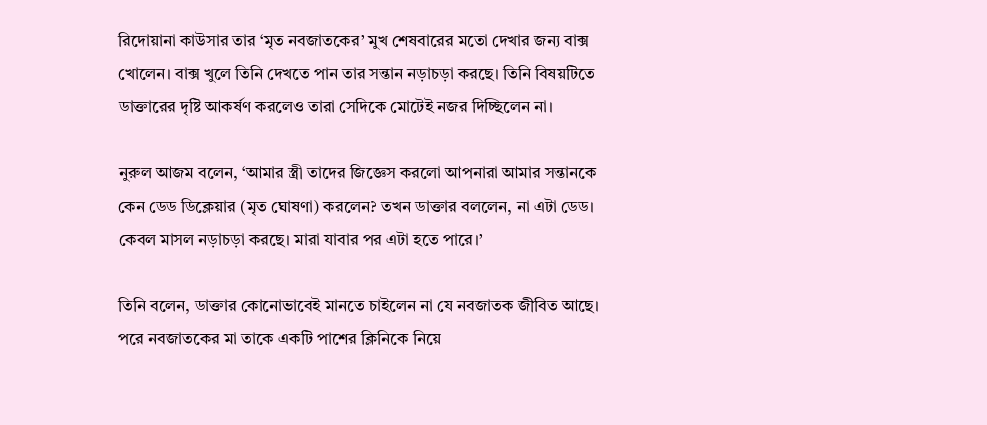রিদোয়ানা কাউসার তার ‘মৃত নবজাতকের’ মুখ শেষবারের মতো দেখার জন্য বাক্স খোলেন। বাক্স খুলে তিনি দেখতে পান তার সন্তান নড়াচড়া করছে। তিনি বিষয়টিতে ডাক্তারের দৃষ্টি আকর্ষণ করলেও তারা সেদিকে মোটেই নজর দিচ্ছিলেন না।

নুরুল আজম বলেন, ‘আমার স্ত্রী তাদের জিজ্ঞেস করলো আপনারা আমার সন্তানকে কেন ডেড ডিক্লেয়ার (মৃত ঘোষণা) করলেন? তখন ডাক্তার বললেন, না এটা ডেড। কেবল মাসল নড়াচড়া করছে। মারা যাবার পর এটা হতে পারে।’

তিনি বলেন, ডাক্তার কোনোভাবেই মানতে চাইলেন না যে নবজাতক জীবিত আছে। পরে নবজাতকের মা তাকে একটি পাশের ক্লিনিকে নিয়ে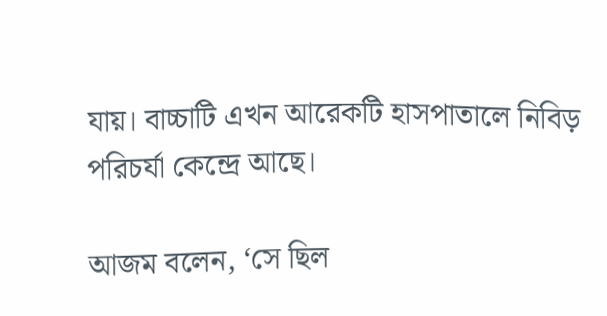যায়। বাচ্চাটি এখন আরেকটি হাসপাতালে নিবিড় পরিচর্যা কেন্দ্রে আছে।

আজম বলেন, ‘সে ছিল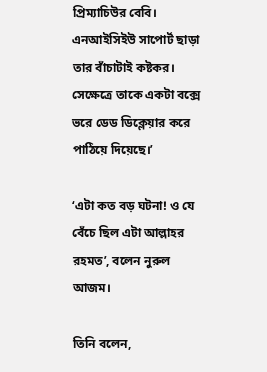প্রিম্যাচিউর বেবি। এনআইসিইউ সাপোর্ট ছাড়া তার বাঁচাটাই কষ্টকর। সেক্ষেত্রে তাকে একটা বক্সে ভরে ডেড ডিক্লেয়ার করে পাঠিয়ে দিয়েছে।’

‘এটা কত বড় ঘটনা! ও যে বেঁচে ছিল এটা আল্লাহর রহমত’, বলেন নুরুল আজম।

তিনি বলেন,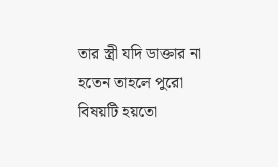তার স্ত্রী যদি ডাক্তার না হতেন তাহলে পুরো বিষয়টি হয়তো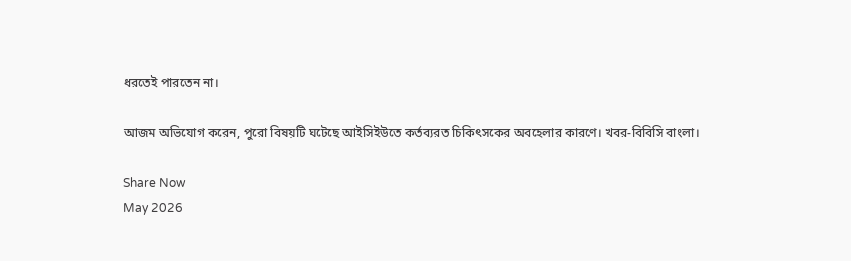ধরতেই পারতেন না।

আজম অভিযোগ করেন, পুরো বিষয়টি ঘটেছে আইসিইউতে কর্তব্যরত চিকিৎসকের অবহেলার কারণে। খবর-বিবিসি বাংলা।

Share Now
May 2026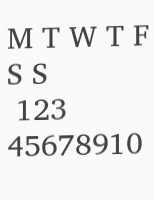M T W T F S S
 123
45678910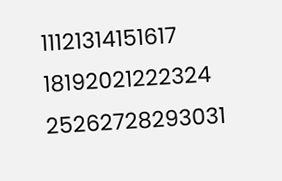11121314151617
18192021222324
25262728293031